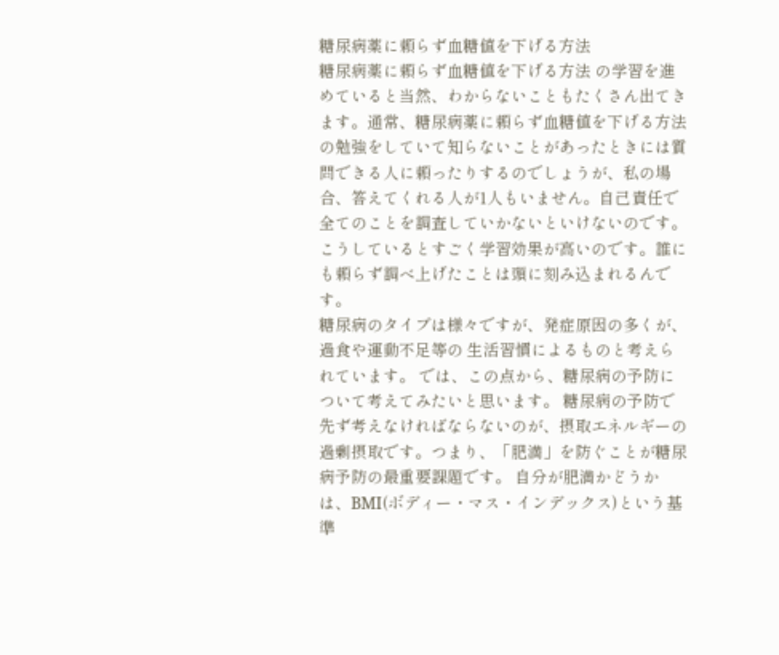糖尿病薬に頼らず血糖値を下げる方法
糖尿病薬に頼らず血糖値を下げる方法 の学習を進めていると当然、わからないこともたくさん出てきます。通常、糖尿病薬に頼らず血糖値を下げる方法の勉強をしていて知らないことがあったときには質問できる人に頼ったりするのでしょうが、私の場合、答えてくれる人が1人もいません。自己責任で全てのことを調査していかないといけないのです。こうしているとすごく学習効果が高いのです。誰にも頼らず調べ上げたことは頭に刻み込まれるんです。
糖尿病のタイプは様々ですが、発症原因の多くが、過食や運動不足等の 生活習慣によるものと考えられています。 では、この点から、糖尿病の予防について考えてみたいと思います。 糖尿病の予防で先ず考えなければならないのが、摂取エネルギーの 過剰摂取です。つまり、「肥満」を防ぐことが糖尿病予防の最重要課題です。 自分が肥満かどうかは、BMI(ボディー・マス・インデックス)という基準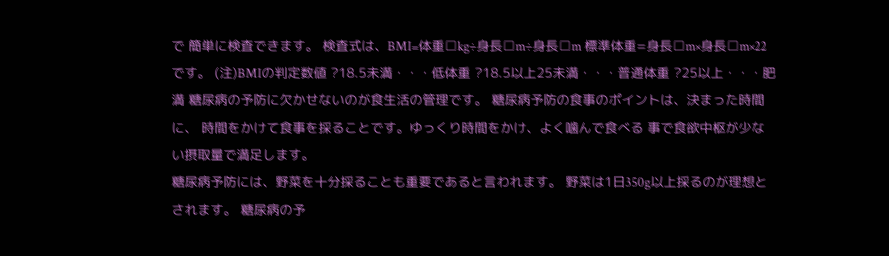で 簡単に検査できます。 検査式は、BMI=体重□kg÷身長□m÷身長□m 標準体重=身長□m×身長□m×22 です。 (注)BMIの判定数値 ?18.5未満・・・低体重 ?18.5以上25未満・・・普通体重 ?25以上・・・肥満 糖尿病の予防に欠かせないのが食生活の管理です。 糖尿病予防の食事のポイントは、決まった時間に、 時間をかけて食事を採ることです。ゆっくり時間をかけ、よく噛んで食べる 事で食欲中枢が少ない摂取量で満足します。
糖尿病予防には、野菜を十分採ることも重要であると言われます。 野菜は1日350g以上採るのが理想とされます。 糖尿病の予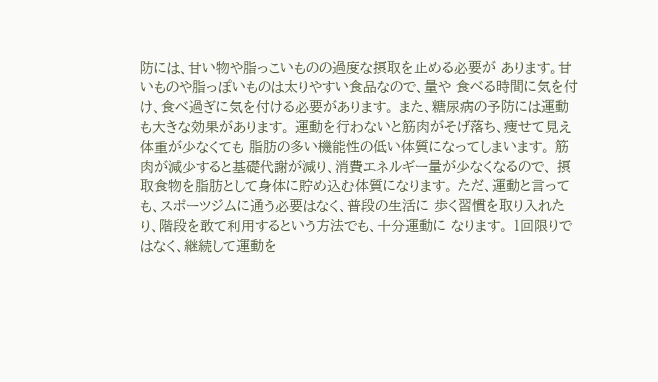防には、甘い物や脂っこいものの過度な摂取を止める必要が あります。甘いものや脂っぽいものは太りやすい食品なので、量や 食べる時間に気を付け、食べ過ぎに気を付ける必要があります。 また、糖尿病の予防には運動も大きな効果があります。 運動を行わないと筋肉がそげ落ち、痩せて見え体重が少なくても 脂肪の多い機能性の低い体質になってしまいます。 筋肉が減少すると基礎代謝が減り、消費エネルギー量が少なくなるので、 摂取食物を脂肪として身体に貯め込む体質になります。 ただ、運動と言っても、スポーツジムに通う必要はなく、普段の生活に 歩く習慣を取り入れたり、階段を敢て利用するという方法でも、十分運動に なります。 1回限りではなく、継続して運動を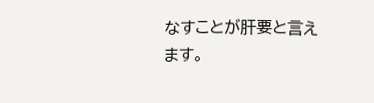なすことが肝要と言えます。